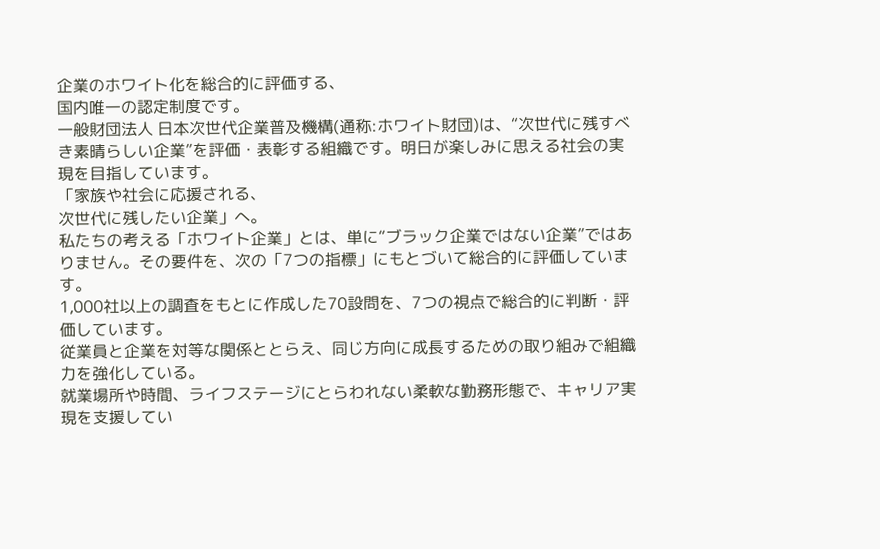企業のホワイト化を総合的に評価する、
国内唯一の認定制度です。
一般財団法人 日本次世代企業普及機構(通称:ホワイト財団)は、“次世代に残すべき素晴らしい企業”を評価・表彰する組織です。明日が楽しみに思える社会の実現を目指しています。
「家族や社会に応援される、
次世代に残したい企業」へ。
私たちの考える「ホワイト企業」とは、単に“ブラック企業ではない企業”ではありません。その要件を、次の「7つの指標」にもとづいて総合的に評価しています。
1,000社以上の調査をもとに作成した70設問を、7つの視点で総合的に判断・評価しています。
従業員と企業を対等な関係ととらえ、同じ方向に成長するための取り組みで組織力を強化している。
就業場所や時間、ライフステージにとらわれない柔軟な勤務形態で、キャリア実現を支援してい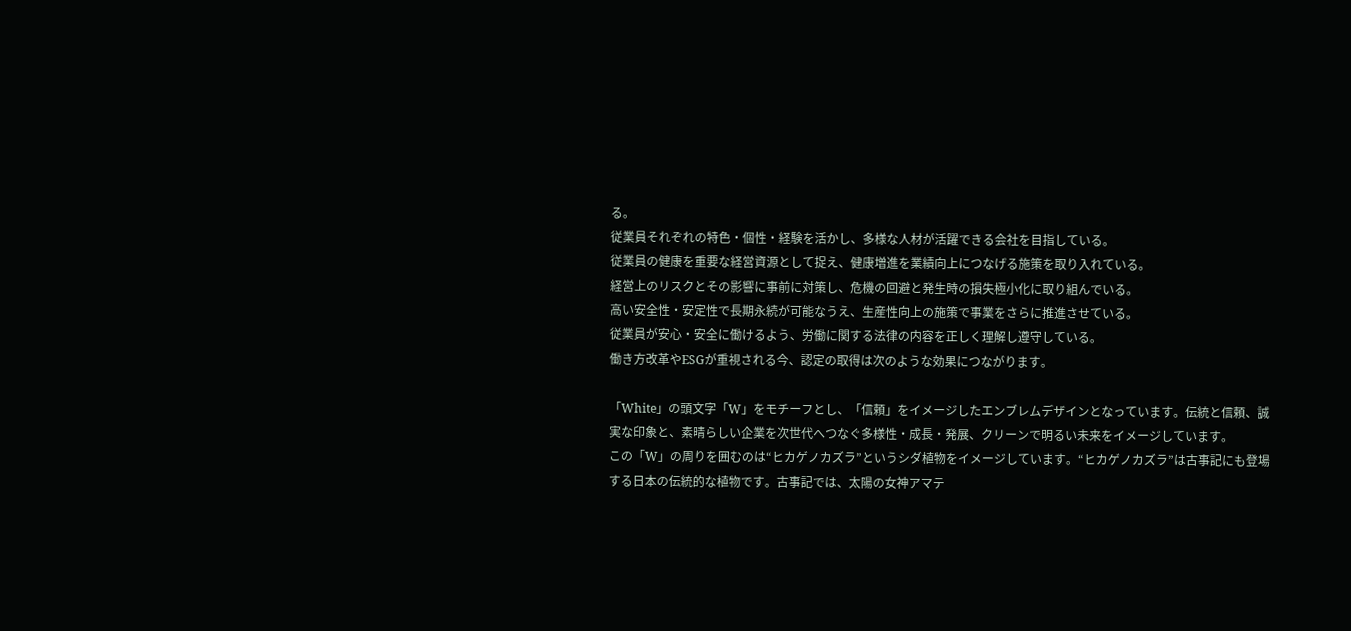る。
従業員それぞれの特色・個性・経験を活かし、多様な人材が活躍できる会社を目指している。
従業員の健康を重要な経営資源として捉え、健康増進を業績向上につなげる施策を取り入れている。
経営上のリスクとその影響に事前に対策し、危機の回避と発生時の損失極小化に取り組んでいる。
高い安全性・安定性で長期永続が可能なうえ、生産性向上の施策で事業をさらに推進させている。
従業員が安心・安全に働けるよう、労働に関する法律の内容を正しく理解し遵守している。
働き方改革やESGが重視される今、認定の取得は次のような効果につながります。

「White」の頭文字「W」をモチーフとし、「信頼」をイメージしたエンブレムデザインとなっています。伝統と信頼、誠実な印象と、素晴らしい企業を次世代へつなぐ多様性・成長・発展、クリーンで明るい未来をイメージしています。
この「W」の周りを囲むのは“ヒカゲノカズラ”というシダ植物をイメージしています。“ヒカゲノカズラ”は古事記にも登場する日本の伝統的な植物です。古事記では、太陽の女神アマテ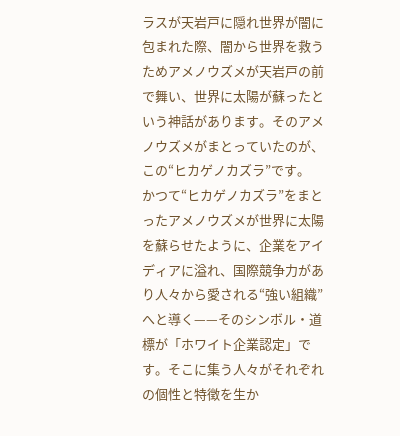ラスが天岩戸に隠れ世界が闇に包まれた際、闇から世界を救うためアメノウズメが天岩戸の前で舞い、世界に太陽が蘇ったという神話があります。そのアメノウズメがまとっていたのが、この“ヒカゲノカズラ”です。
かつて“ヒカゲノカズラ”をまとったアメノウズメが世界に太陽を蘇らせたように、企業をアイディアに溢れ、国際競争力があり人々から愛される“強い組織”へと導く——そのシンボル・道標が「ホワイト企業認定」です。そこに集う人々がそれぞれの個性と特徴を生か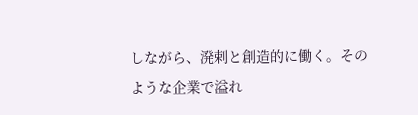しながら、溌剌と創造的に働く。そのような企業で溢れ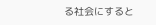る社会にすると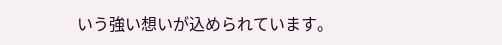いう強い想いが込められています。